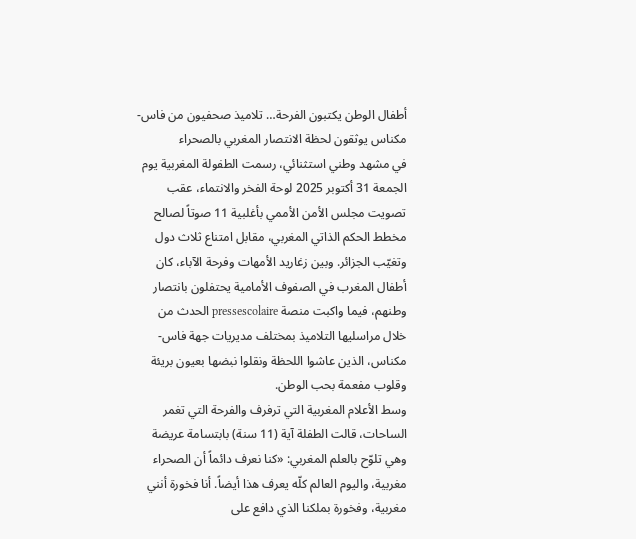أطفال الوطن يكتبون الفرحة… تلاميذ صحفيون من فاس-مكناس يوثقون لحظة الانتصار المغربي بالصحراء
في مشهد وطني استثنائي، رسمت الطفولة المغربية يوم الجمعة 31 أكتوبر 2025 لوحة الفخر والانتماء، عقب تصويت مجلس الأمن الأممي بأغلبية 11 صوتاً لصالح مخطط الحكم الذاتي المغربي، مقابل امتناع ثلاث دول وتغيّب الجزائر. وبين زغاريد الأمهات وفرحة الآباء، كان أطفال المغرب في الصفوف الأمامية يحتفلون بانتصار وطنهم، فيما واكبت منصة pressescolaire الحدث من خلال مراسليها التلاميذ بمختلف مديريات جهة فاس-مكناس، الذين عاشوا اللحظة ونقلوا نبضها بعيون بريئة وقلوب مفعمة بحب الوطن.
وسط الأعلام المغربية التي ترفرف والفرحة التي تغمر الساحات، قالت الطفلة آية (11 سنة) بابتسامة عريضة وهي تلوّح بالعلم المغربي: «كنا نعرف دائماً أن الصحراء مغربية، واليوم العالم كلّه يعرف هذا أيضاً. أنا فخورة أنني مغربية، وفخورة بملكنا الذي دافع على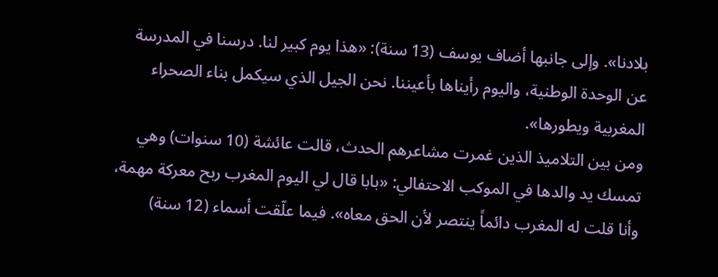بلادنا». وإلى جانبها أضاف يوسف (13 سنة): «هذا يوم كبير لنا. درسنا في المدرسة عن الوحدة الوطنية، واليوم رأيناها بأعيننا. نحن الجيل الذي سيكمل بناء الصحراء المغربية ويطورها».
ومن بين التلاميذ الذين غمرت مشاعرهم الحدث، قالت عائشة (10 سنوات) وهي تمسك يد والدها في الموكب الاحتفالي: «بابا قال لي اليوم المغرب ربح معركة مهمة، وأنا قلت له المغرب دائماً ينتصر لأن الحق معاه». فيما علّقت أسماء (12 سنة)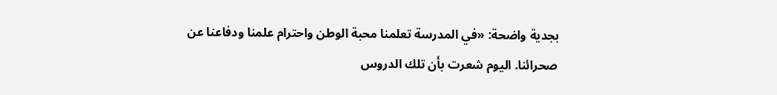بجدية واضحة: «في المدرسة تعلمنا محبة الوطن واحترام علمنا ودفاعنا عن صحرائنا. اليوم شعرت بأن تلك الدروس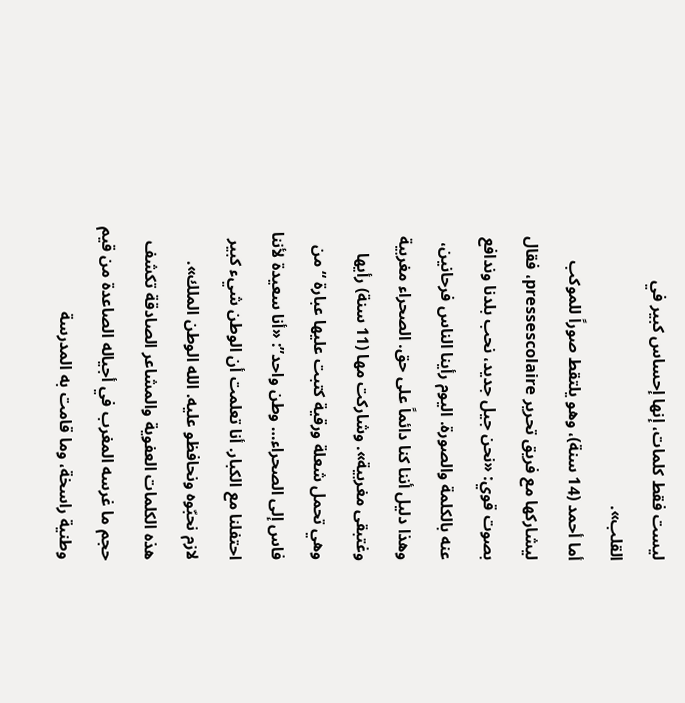ليست فقط كلمات، إنها إحساس كبير في القلب».
أما أحمد (14 سنة)، وهو يلتقط صوراً للموكب ليشاركها مع فريق تحرير pressescolaire، فقال بصوت قوي: «نحن جيل جديد، نحب بلدنا وندافع عنه بالكلمة والصورة. اليوم رأينا الناس فرحانين، وهذا دليل أننا كنا دائماً على حق. الصحراء مغربية وغتبقى مغربية». وشاركت مها (11 سنة) رأيها وهي تحمل شعلة ورقية كتبت عليها عبارة “من فاس إلى الصحراء… وطن واحد”: «أنا سعيدة لأننا احتفلنا مع الكبار. أنا تعلمت أن الوطن شيء كبير لازم نحبّوه ونحافظو عليه. الله الوطن الملك».
هذه الكلمات العفوية والمشاعر الصادقة تكشف حجم ما غرسه المغرب في أجياله الصاعدة من قيم وطنية راسخة، وما قامت به المدرسة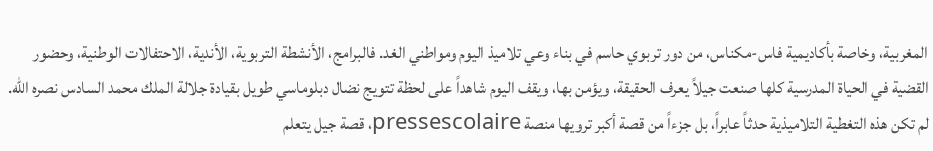المغربية، وخاصة بأكاديمية فاس-مكناس، من دور تربوي حاسم في بناء وعي تلاميذ اليوم ومواطني الغد. فالبرامج، الأنشطة التربوية، الأندية، الاحتفالات الوطنية، وحضور القضية في الحياة المدرسية كلها صنعت جيلاً يعرف الحقيقة، ويؤمن بها، ويقف اليوم شاهداً على لحظة تتويج نضال دبلوماسي طويل بقيادة جلالة الملك محمد السادس نصره الله.
لم تكن هذه التغطية التلاميذية حدثاً عابراً، بل جزءاً من قصة أكبر ترويها منصة pressescolaire، قصة جيل يتعلم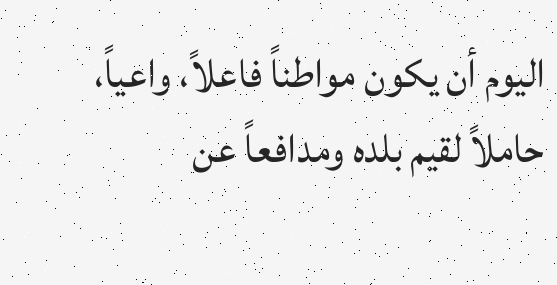اليوم أن يكون مواطناً فاعلاً، واعياً، حاملاً لقيم بلده ومدافعاً عن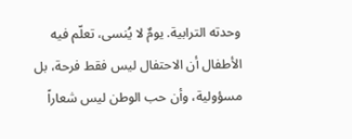وحدته الترابية. يومٌ لا يُنسى، تعلّم فيه الأطفال أن الاحتفال ليس فقط فرحة، بل مسؤولية، وأن حب الوطن ليس شعاراً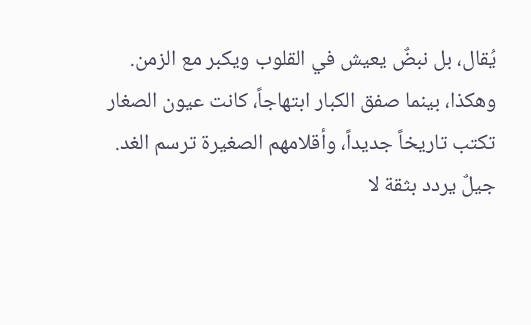يُقال، بل نبضٌ يعيش في القلوب ويكبر مع الزمن.
وهكذا، بينما صفق الكبار ابتهاجاً، كانت عيون الصغار تكتب تاريخاً جديداً، وأقلامهم الصغيرة ترسم الغد. جيلٌ يردد بثقة لا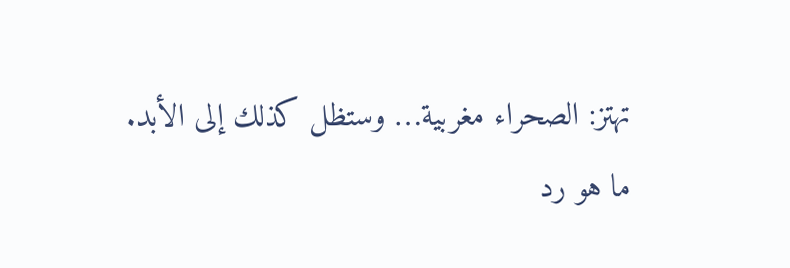تهتز: الصحراء مغربية… وستظل كذلك إلى الأبد.
ما هو رد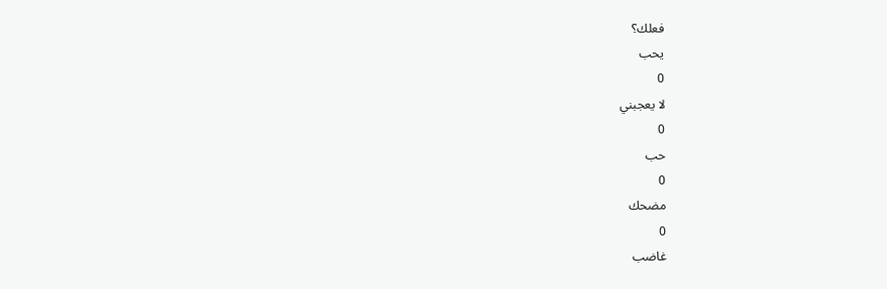فعلك؟
يحب
0
لا يعجبني
0
حب
0
مضحك
0
غاضب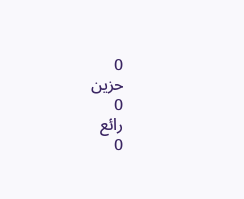0
حزين
0
رائع
0